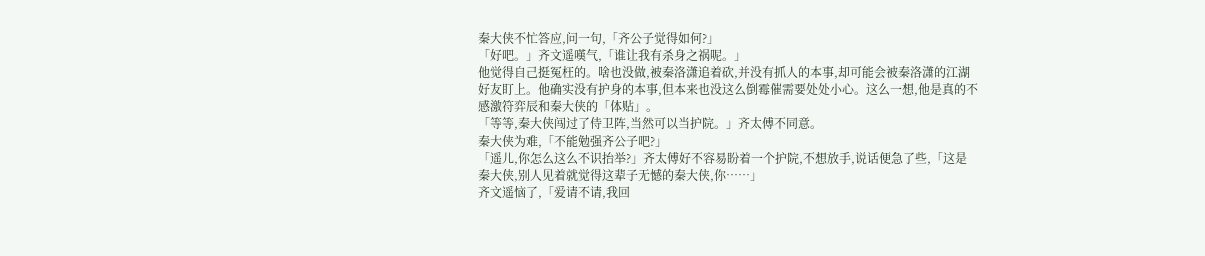秦大侠不忙答应,问一句,「齐公子觉得如何?」
「好吧。」齐文遥嘆气,「谁让我有杀身之祸呢。」
他觉得自己挺冤枉的。啥也没做,被秦洛潇追着砍,并没有抓人的本事,却可能会被秦洛潇的江湖好友盯上。他确实没有护身的本事,但本来也没这么倒霉催需要处处小心。这么一想,他是真的不感激符弈辰和秦大侠的「体贴」。
「等等,秦大侠闯过了侍卫阵,当然可以当护院。」齐太傅不同意。
秦大侠为难,「不能勉强齐公子吧?」
「遥儿,你怎么这么不识抬举?」齐太傅好不容易盼着一个护院,不想放手,说话便急了些,「这是秦大侠,别人见着就觉得这辈子无憾的秦大侠,你……」
齐文遥恼了,「爱请不请,我回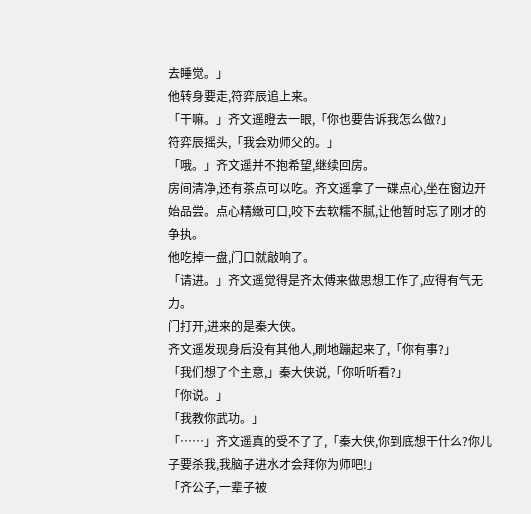去睡觉。」
他转身要走,符弈辰追上来。
「干嘛。」齐文遥瞪去一眼,「你也要告诉我怎么做?」
符弈辰摇头,「我会劝师父的。」
「哦。」齐文遥并不抱希望,继续回房。
房间清净,还有茶点可以吃。齐文遥拿了一碟点心,坐在窗边开始品尝。点心精緻可口,咬下去软糯不腻,让他暂时忘了刚才的争执。
他吃掉一盘,门口就敲响了。
「请进。」齐文遥觉得是齐太傅来做思想工作了,应得有气无力。
门打开,进来的是秦大侠。
齐文遥发现身后没有其他人,刷地蹦起来了,「你有事?」
「我们想了个主意,」秦大侠说,「你听听看?」
「你说。」
「我教你武功。」
「……」齐文遥真的受不了了,「秦大侠,你到底想干什么?你儿子要杀我,我脑子进水才会拜你为师吧!」
「齐公子,一辈子被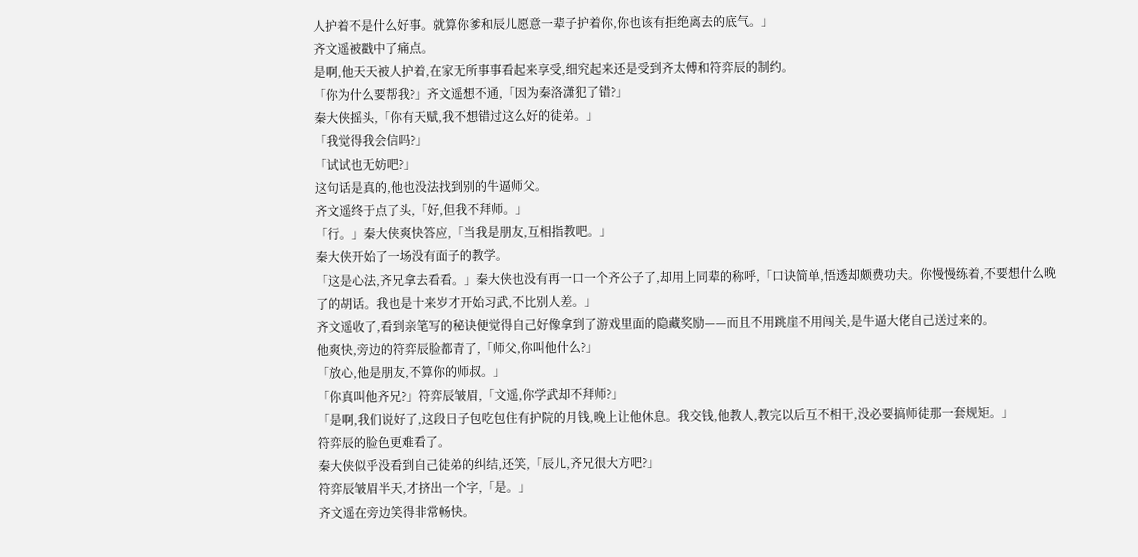人护着不是什么好事。就算你爹和辰儿愿意一辈子护着你,你也该有拒绝离去的底气。」
齐文遥被戳中了痛点。
是啊,他天天被人护着,在家无所事事看起来享受,细究起来还是受到齐太傅和符弈辰的制约。
「你为什么要帮我?」齐文遥想不通,「因为秦洛潇犯了错?」
秦大侠摇头,「你有天赋,我不想错过这么好的徒弟。」
「我觉得我会信吗?」
「试试也无妨吧?」
这句话是真的,他也没法找到别的牛逼师父。
齐文遥终于点了头,「好,但我不拜师。」
「行。」秦大侠爽快答应,「当我是朋友,互相指教吧。」
秦大侠开始了一场没有面子的教学。
「这是心法,齐兄拿去看看。」秦大侠也没有再一口一个齐公子了,却用上同辈的称呼,「口诀简单,悟透却颇费功夫。你慢慢练着,不要想什么晚了的胡话。我也是十来岁才开始习武,不比别人差。」
齐文遥收了,看到亲笔写的秘诀便觉得自己好像拿到了游戏里面的隐藏奖励——而且不用跳崖不用闯关,是牛逼大佬自己送过来的。
他爽快,旁边的符弈辰脸都青了,「师父,你叫他什么?」
「放心,他是朋友,不算你的师叔。」
「你真叫他齐兄?」符弈辰皱眉,「文遥,你学武却不拜师?」
「是啊,我们说好了,这段日子包吃包住有护院的月钱,晚上让他休息。我交钱,他教人,教完以后互不相干,没必要搞师徒那一套规矩。」
符弈辰的脸色更难看了。
秦大侠似乎没看到自己徒弟的纠结,还笑,「辰儿,齐兄很大方吧?」
符弈辰皱眉半天,才挤出一个字,「是。」
齐文遥在旁边笑得非常畅快。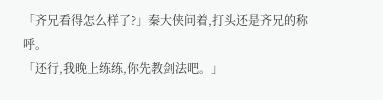「齐兄看得怎么样了?」秦大侠问着,打头还是齐兄的称呼。
「还行,我晚上练练,你先教剑法吧。」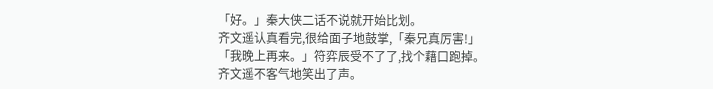「好。」秦大侠二话不说就开始比划。
齐文遥认真看完,很给面子地鼓掌,「秦兄真厉害!」
「我晚上再来。」符弈辰受不了了,找个藉口跑掉。
齐文遥不客气地笑出了声。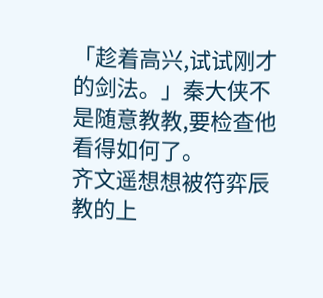「趁着高兴,试试刚才的剑法。」秦大侠不是随意教教,要检查他看得如何了。
齐文遥想想被符弈辰教的上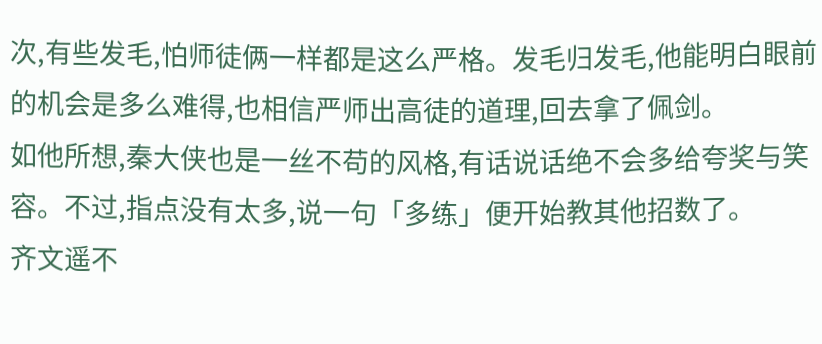次,有些发毛,怕师徒俩一样都是这么严格。发毛归发毛,他能明白眼前的机会是多么难得,也相信严师出高徒的道理,回去拿了佩剑。
如他所想,秦大侠也是一丝不苟的风格,有话说话绝不会多给夸奖与笑容。不过,指点没有太多,说一句「多练」便开始教其他招数了。
齐文遥不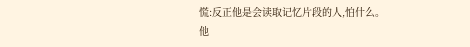慌:反正他是会读取记忆片段的人,怕什么。
他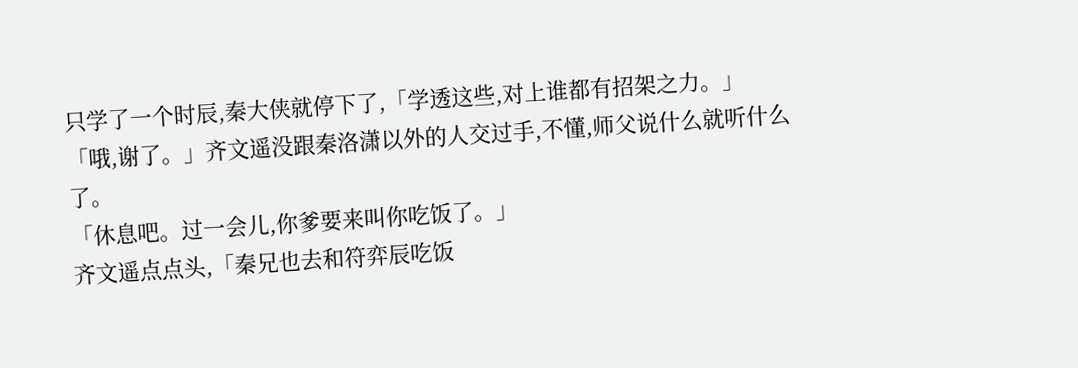只学了一个时辰,秦大侠就停下了,「学透这些,对上谁都有招架之力。」
「哦,谢了。」齐文遥没跟秦洛潇以外的人交过手,不懂,师父说什么就听什么了。
「休息吧。过一会儿,你爹要来叫你吃饭了。」
齐文遥点点头,「秦兄也去和符弈辰吃饭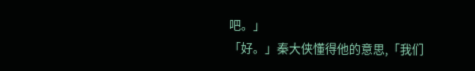吧。」
「好。」秦大侠懂得他的意思,「我们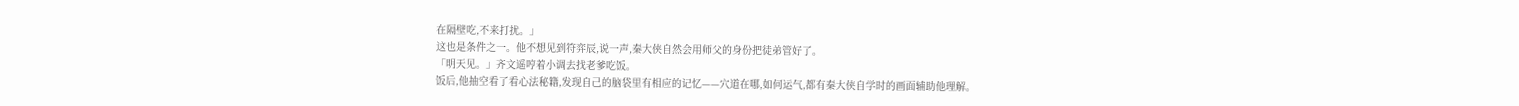在隔壁吃,不来打扰。」
这也是条件之一。他不想见到符弈辰,说一声,秦大侠自然会用师父的身份把徒弟管好了。
「明天见。」齐文遥哼着小调去找老爹吃饭。
饭后,他抽空看了看心法秘籍,发现自己的脑袋里有相应的记忆——穴道在哪,如何运气,都有秦大侠自学时的画面辅助他理解。